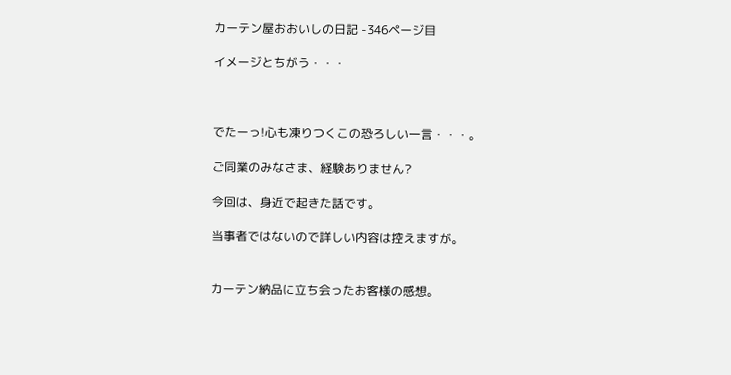カーテン屋おおいしの日記 -346ページ目

イメージとちがう・・・



でたーっ!心も凍りつくこの恐ろしい一言・・・。

ご同業のみなさま、経験ありません?

今回は、身近で起きた話です。

当事者ではないので詳しい内容は控えますが。


カーテン納品に立ち会ったお客様の感想。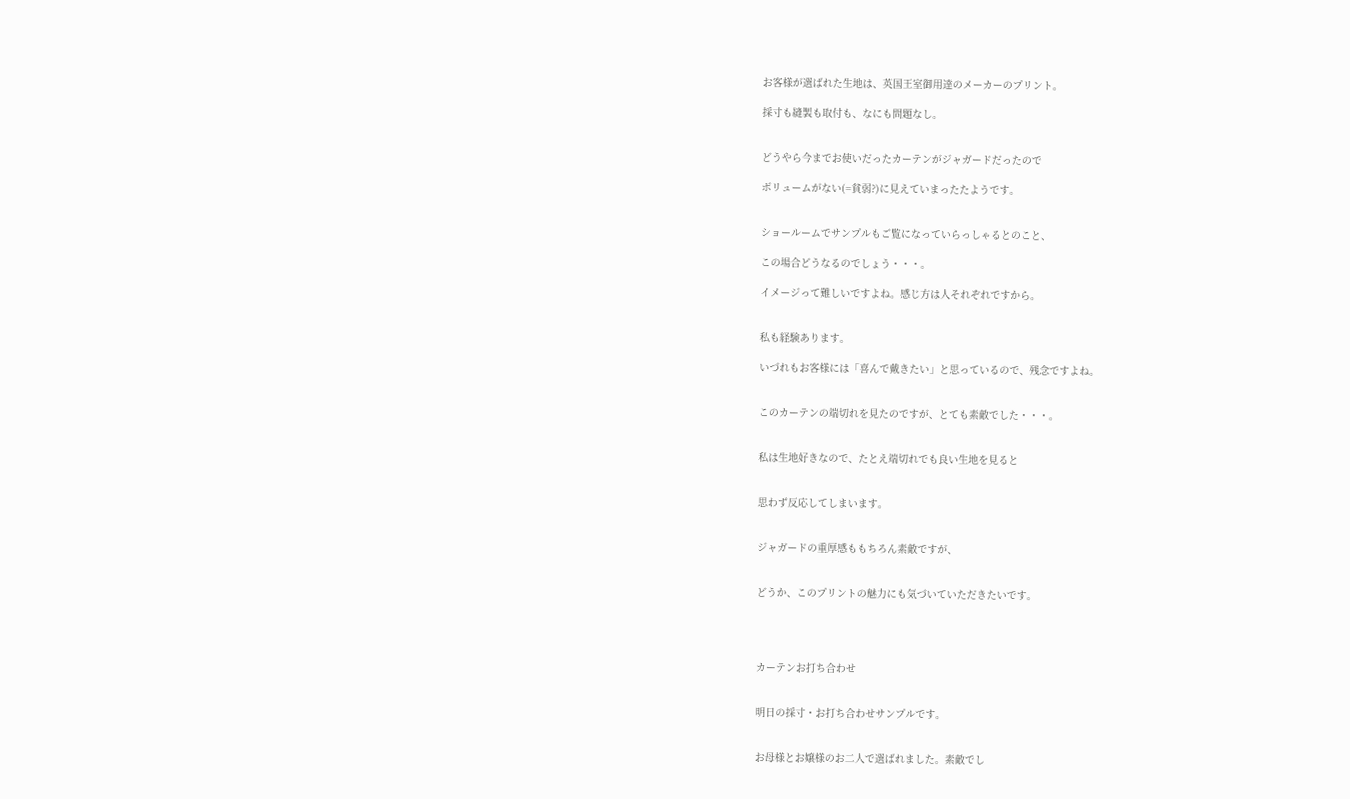お客様が選ばれた生地は、英国王室御用達のメーカーのプリント。

採寸も縫製も取付も、なにも問題なし。


どうやら今までお使いだったカーテンがジャガードだったので

ボリュームがない(=貧弱?)に見えていまったたようです。


ショールームでサンプルもご覧になっていらっしゃるとのこと、

この場合どうなるのでしょう・・・。

イメージって難しいですよね。感じ方は人それぞれですから。


私も経験あります。

いづれもお客様には「喜んで戴きたい」と思っているので、残念ですよね。


このカーテンの端切れを見たのですが、とても素敵でした・・・。


私は生地好きなので、たとえ端切れでも良い生地を見ると


思わず反応してしまいます。


ジャガードの重厚感ももちろん素敵ですが、


どうか、このプリントの魅力にも気づいていただきたいです。




カーテンお打ち合わせ


明日の採寸・お打ち合わせサンプルです。


お母様とお嬢様のお二人で選ばれました。素敵でし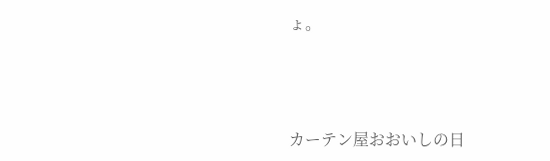ょ。



カーテン屋おおいしの日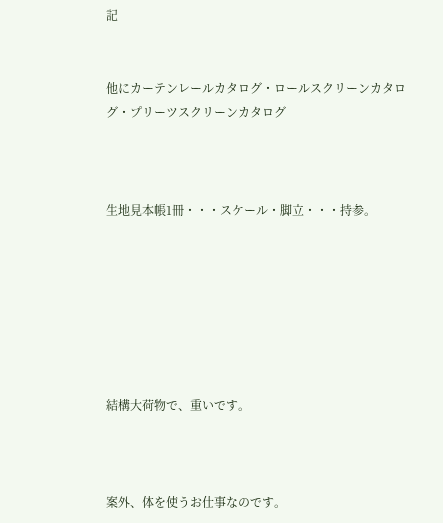記


他にカーテンレールカタログ・ロールスクリーンカタログ・プリーツスクリーンカタログ



生地見本帳1冊・・・スケール・脚立・・・持参。







結構大荷物で、重いです。



案外、体を使うお仕事なのです。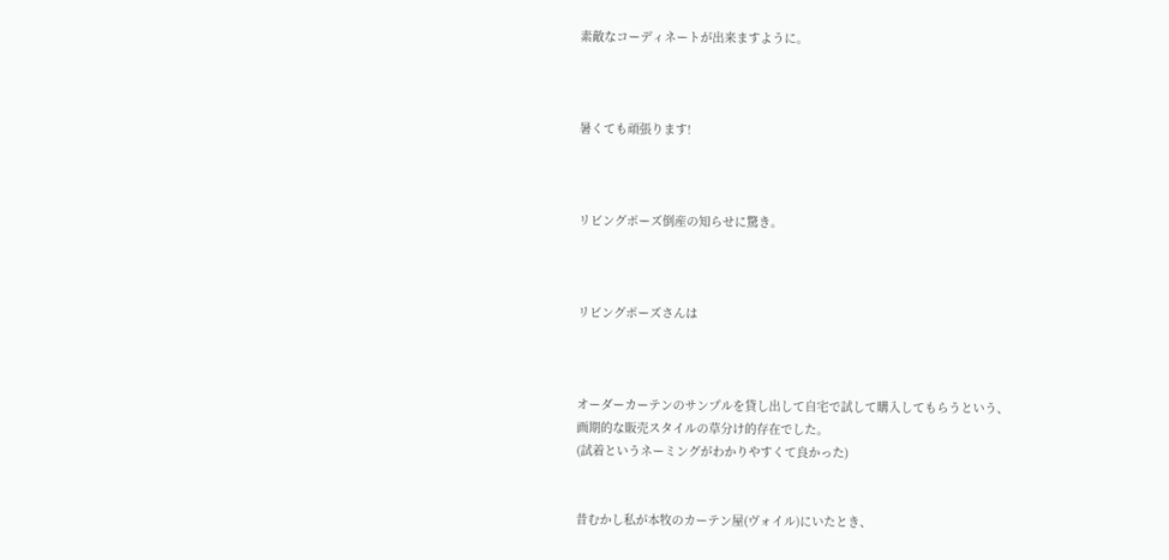素敵なコーディネートが出来ますように。



暑くても頑張ります!



リビングポーズ倒産の知らせに驚き。



リビングポーズさんは



オーダーカーテンのサンプルを貸し出して自宅で試して購入してもらうという、
画期的な販売スタイルの草分け的存在でした。
(試着というネーミングがわかりやすくて良かった)


昔むかし私が本牧のカーテン屋(ヴォイル)にいたとき、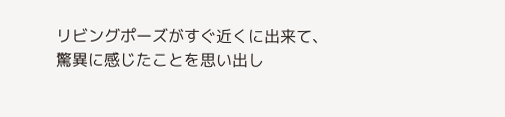リビングポーズがすぐ近くに出来て、驚異に感じたことを思い出し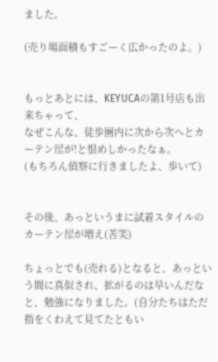ました。

(売り場面積もすごーく広かったのよ。)


もっとあとには、KEYUCAの第1号店も出来ちゃって、
なぜこんな、徒歩圏内に次から次へとカーテン屋が!と恨めしかったなぁ。
(もちろん偵察に行きましたよ、歩いて)


その後、あっというまに試着スタイルのカーテン屋が増え(苦笑)

ちょっとでも(売れる)となると、あっという間に真似され、拡がるのは早いんだなと、勉強になりました。(自分たちはただ指をくわえて見てたともい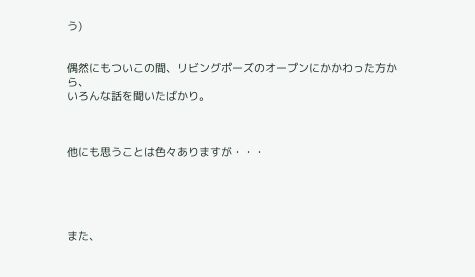う)


偶然にもついこの間、リビングポーズのオープンにかかわった方から、
いろんな話を聞いたばかり。



他にも思うことは色々ありますが・・・





また、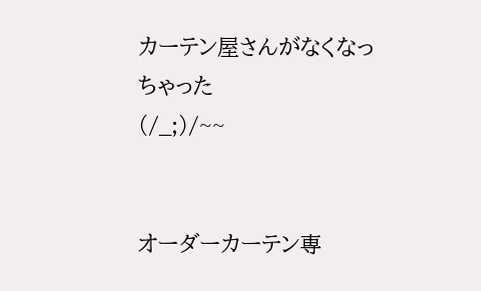カーテン屋さんがなくなっちゃった
(/_;)/~~


オーダーカーテン専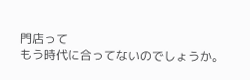門店って
もう時代に合ってないのでしょうか。